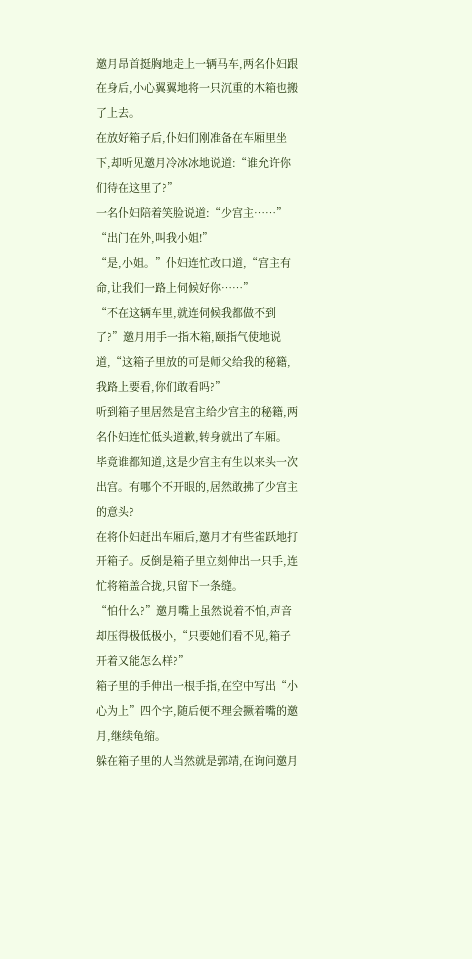邀月昂首挺胸地走上一辆马车,两名仆妇跟在身后,小心翼翼地将一只沉重的木箱也搬了上去。
在放好箱子后,仆妇们刚准备在车厢里坐下,却听见邀月冷冰冰地说道:“谁允许你们待在这里了?”
一名仆妇陪着笑脸说道:“少宫主……”
“出门在外,叫我小姐!”
“是,小姐。”仆妇连忙改口道,“宫主有命,让我们一路上伺候好你……”
“不在这辆车里,就连伺候我都做不到了?”邀月用手一指木箱,颐指气使地说道,“这箱子里放的可是师父给我的秘籍,我路上要看,你们敢看吗?”
听到箱子里居然是宫主给少宫主的秘籍,两名仆妇连忙低头道歉,转身就出了车厢。
毕竟谁都知道,这是少宫主有生以来头一次出宫。有哪个不开眼的,居然敢拂了少宫主的意头?
在将仆妇赶出车厢后,邀月才有些雀跃地打开箱子。反倒是箱子里立刻伸出一只手,连忙将箱盖合拢,只留下一条缝。
“怕什么?”邀月嘴上虽然说着不怕,声音却压得极低极小,“只要她们看不见,箱子开着又能怎么样?”
箱子里的手伸出一根手指,在空中写出“小心为上”四个字,随后便不理会撅着嘴的邀月,继续龟缩。
躲在箱子里的人当然就是郭靖,在询问邀月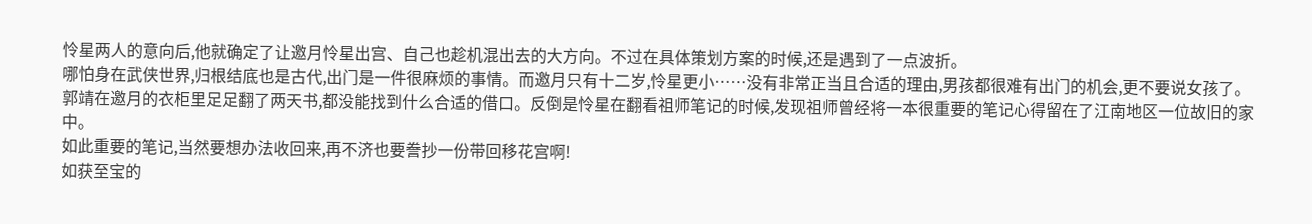怜星两人的意向后,他就确定了让邀月怜星出宫、自己也趁机混出去的大方向。不过在具体策划方案的时候,还是遇到了一点波折。
哪怕身在武侠世界,归根结底也是古代,出门是一件很麻烦的事情。而邀月只有十二岁,怜星更小……没有非常正当且合适的理由,男孩都很难有出门的机会,更不要说女孩了。
郭靖在邀月的衣柜里足足翻了两天书,都没能找到什么合适的借口。反倒是怜星在翻看祖师笔记的时候,发现祖师曾经将一本很重要的笔记心得留在了江南地区一位故旧的家中。
如此重要的笔记,当然要想办法收回来,再不济也要誊抄一份带回移花宫啊!
如获至宝的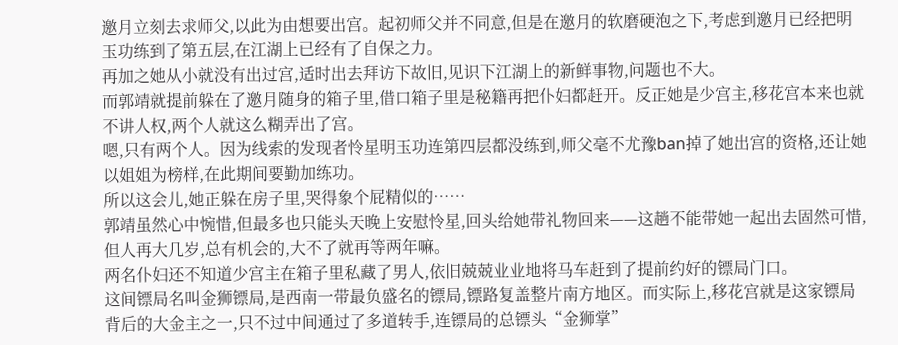邀月立刻去求师父,以此为由想要出宫。起初师父并不同意,但是在邀月的软磨硬泡之下,考虑到邀月已经把明玉功练到了第五层,在江湖上已经有了自保之力。
再加之她从小就没有出过宫,适时出去拜访下故旧,见识下江湖上的新鲜事物,问题也不大。
而郭靖就提前躲在了邀月随身的箱子里,借口箱子里是秘籍再把仆妇都赶开。反正她是少宫主,移花宫本来也就不讲人权,两个人就这么糊弄出了宫。
嗯,只有两个人。因为线索的发现者怜星明玉功连第四层都没练到,师父毫不尤豫ban掉了她出宫的资格,还让她以姐姐为榜样,在此期间要勤加练功。
所以这会儿,她正躲在房子里,哭得象个屁精似的……
郭靖虽然心中惋惜,但最多也只能头天晚上安慰怜星,回头给她带礼物回来——这趟不能带她一起出去固然可惜,但人再大几岁,总有机会的,大不了就再等两年嘛。
两名仆妇还不知道少宫主在箱子里私藏了男人,依旧兢兢业业地将马车赶到了提前约好的镖局门口。
这间镖局名叫金狮镖局,是西南一带最负盛名的镖局,镖路复盖整片南方地区。而实际上,移花宫就是这家镖局背后的大金主之一,只不过中间通过了多道转手,连镖局的总镖头“金狮掌”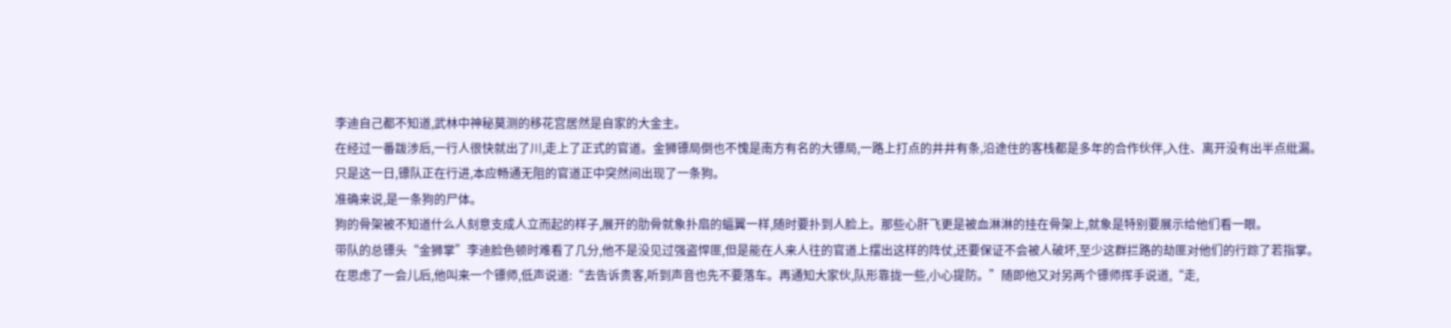李迪自己都不知道,武林中神秘莫测的移花宫居然是自家的大金主。
在经过一番跋涉后,一行人很快就出了川,走上了正式的官道。金狮镖局倒也不愧是南方有名的大镖局,一路上打点的井井有条,沿途住的客栈都是多年的合作伙伴,入住、离开没有出半点纰漏。
只是这一日,镖队正在行进,本应畅通无阻的官道正中突然间出现了一条狗。
准确来说,是一条狗的尸体。
狗的骨架被不知道什么人刻意支成人立而起的样子,展开的肋骨就象扑扇的蝠翼一样,随时要扑到人脸上。那些心肝飞更是被血淋淋的挂在骨架上,就象是特别要展示给他们看一眼。
带队的总镖头“金狮掌”李迪脸色顿时难看了几分,他不是没见过强盗悍匪,但是能在人来人往的官道上摆出这样的阵仗,还要保证不会被人破坏,至少这群拦路的劫匪对他们的行踪了若指掌。
在思虑了一会儿后,他叫来一个镖师,低声说道:“去告诉贵客,听到声音也先不要落车。再通知大家伙,队形靠拢一些,小心提防。”随即他又对另两个镖师挥手说道,“走,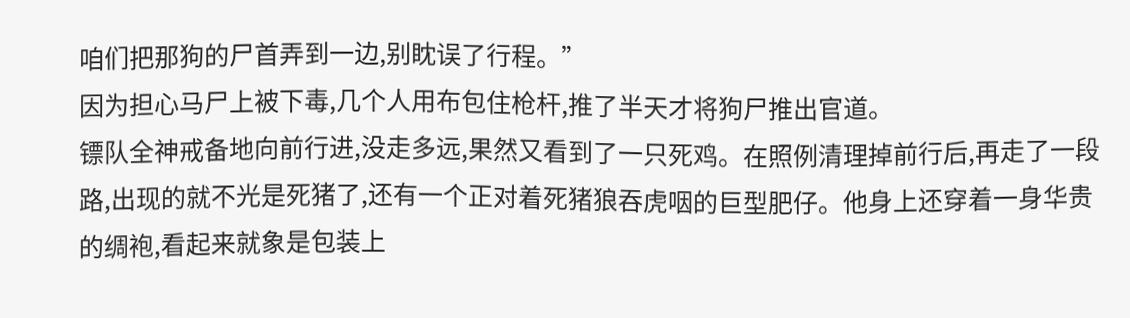咱们把那狗的尸首弄到一边,别眈误了行程。”
因为担心马尸上被下毒,几个人用布包住枪杆,推了半天才将狗尸推出官道。
镖队全神戒备地向前行进,没走多远,果然又看到了一只死鸡。在照例清理掉前行后,再走了一段路,出现的就不光是死猪了,还有一个正对着死猪狼吞虎咽的巨型肥仔。他身上还穿着一身华贵的绸袍,看起来就象是包装上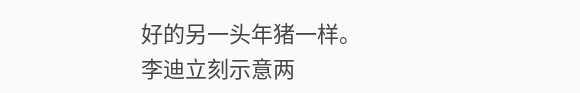好的另一头年猪一样。
李迪立刻示意两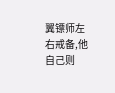翼镖师左右戒备,他自己则